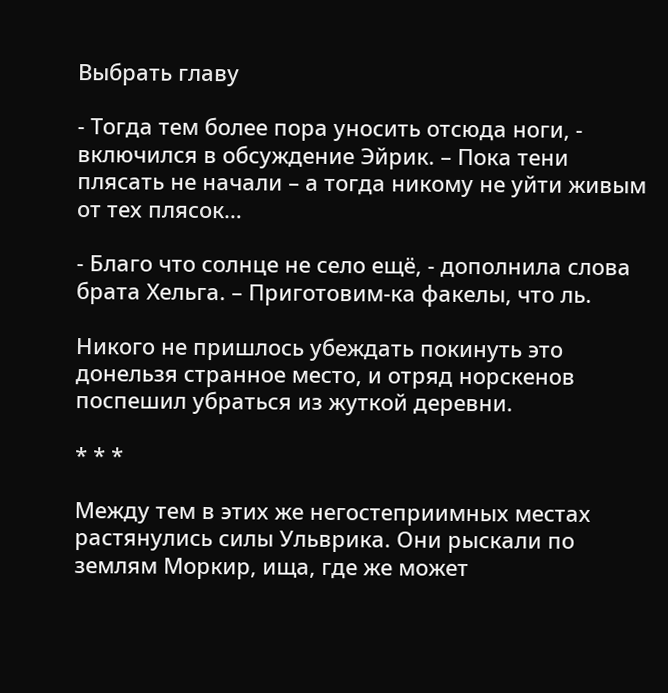Выбрать главу

- Тогда тем более пора уносить отсюда ноги, - включился в обсуждение Эйрик. – Пока тени плясать не начали – а тогда никому не уйти живым от тех плясок…

- Благо что солнце не село ещё, - дополнила слова брата Хельга. – Приготовим-ка факелы, что ль.

Никого не пришлось убеждать покинуть это донельзя странное место, и отряд норскенов поспешил убраться из жуткой деревни.

* * *

Между тем в этих же негостеприимных местах растянулись силы Ульврика. Они рыскали по землям Моркир, ища, где же может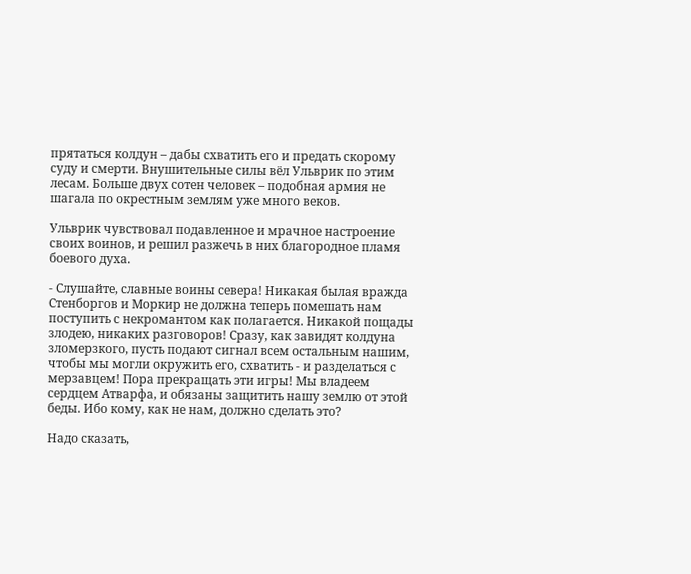прятаться колдун – дабы схватить его и предать скорому суду и смерти. Внушительные силы вёл Ульврик по этим лесам. Больше двух сотен человек – подобная армия не шагала по окрестным землям уже много веков.

Ульврик чувствовал подавленное и мрачное настроение своих воинов, и решил разжечь в них благородное пламя боевого духа.

- Слушайте, славные воины севера! Никакая былая вражда Стенборгов и Моркир не должна теперь помешать нам поступить с некромантом как полагается. Никакой пощады злодею, никаких разговоров! Сразу, как завидят колдуна зломерзкого, пусть подают сигнал всем остальным нашим, чтобы мы могли окружить его, схватить - и разделаться с мерзавцем! Пора прекращать эти игры! Мы владеем сердцем Атварфа, и обязаны защитить нашу землю от этой беды. Ибо кому, как не нам, должно сделать это?

Надо сказать,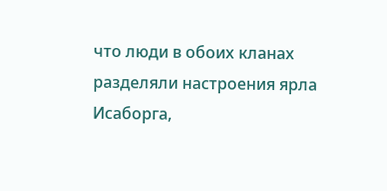что люди в обоих кланах разделяли настроения ярла Исаборга,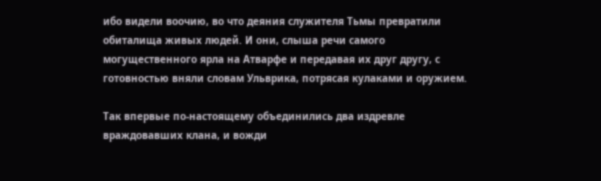ибо видели воочию, во что деяния служителя Тьмы превратили обиталища живых людей. И они, слыша речи самого могущественного ярла на Атварфе и передавая их друг другу, с готовностью вняли словам Ульврика, потрясая кулаками и оружием.

Так впервые по-настоящему объединились два издревле враждовавших клана, и вожди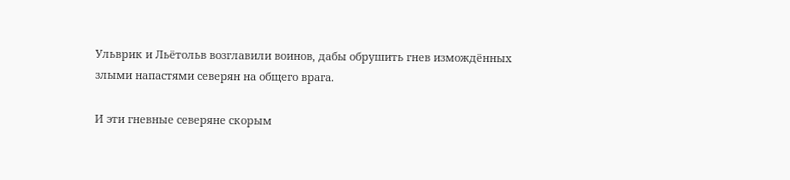Ульврик и Льётольв возглавили воинов, дабы обрушить гнев измождённых злыми напастями северян на общего врага.

И эти гневные северяне скорым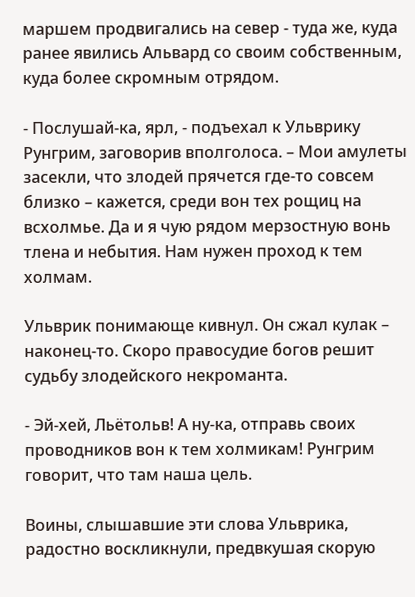маршем продвигались на север - туда же, куда ранее явились Альвард со своим собственным, куда более скромным отрядом.

- Послушай-ка, ярл, - подъехал к Ульврику Рунгрим, заговорив вполголоса. – Мои амулеты засекли, что злодей прячется где-то совсем близко – кажется, среди вон тех рощиц на всхолмье. Да и я чую рядом мерзостную вонь тлена и небытия. Нам нужен проход к тем холмам.

Ульврик понимающе кивнул. Он сжал кулак – наконец-то. Скоро правосудие богов решит судьбу злодейского некроманта.

- Эй-хей, Льётольв! А ну-ка, отправь своих проводников вон к тем холмикам! Рунгрим говорит, что там наша цель.

Воины, слышавшие эти слова Ульврика, радостно воскликнули, предвкушая скорую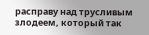расправу над трусливым злодеем, который так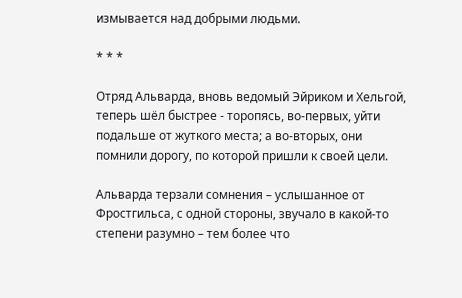измывается над добрыми людьми.

* * *

Отряд Альварда, вновь ведомый Эйриком и Хельгой, теперь шёл быстрее - торопясь, во-первых, уйти подальше от жуткого места; а во-вторых, они помнили дорогу, по которой пришли к своей цели.

Альварда терзали сомнения – услышанное от Фростгильса, с одной стороны, звучало в какой-то степени разумно – тем более что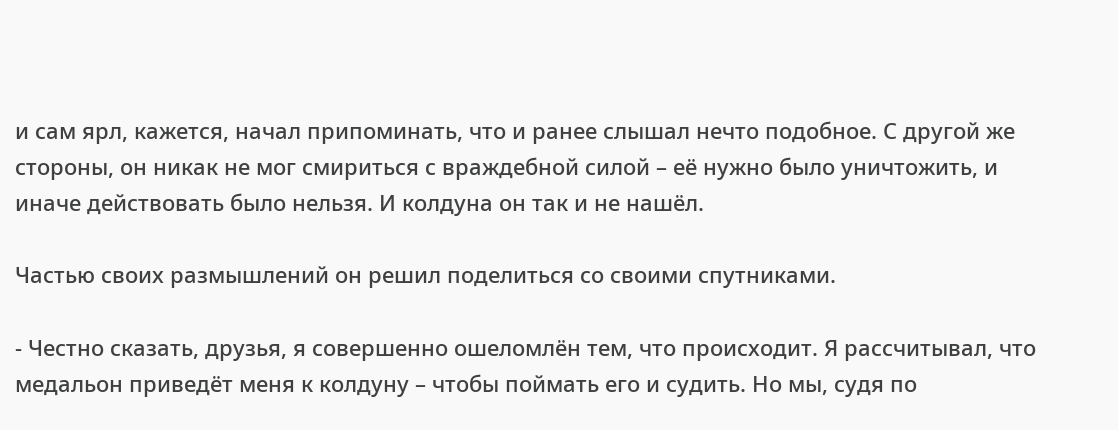и сам ярл, кажется, начал припоминать, что и ранее слышал нечто подобное. С другой же стороны, он никак не мог смириться с враждебной силой – её нужно было уничтожить, и иначе действовать было нельзя. И колдуна он так и не нашёл.

Частью своих размышлений он решил поделиться со своими спутниками.

- Честно сказать, друзья, я совершенно ошеломлён тем, что происходит. Я рассчитывал, что медальон приведёт меня к колдуну – чтобы поймать его и судить. Но мы, судя по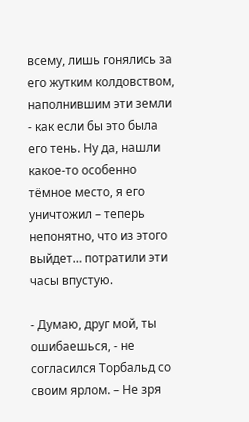всему, лишь гонялись за его жутким колдовством, наполнившим эти земли - как если бы это была его тень. Ну да, нашли какое-то особенно тёмное место, я его уничтожил – теперь непонятно, что из этого выйдет… потратили эти часы впустую.

- Думаю, друг мой, ты ошибаешься, - не согласился Торбальд со своим ярлом. – Не зря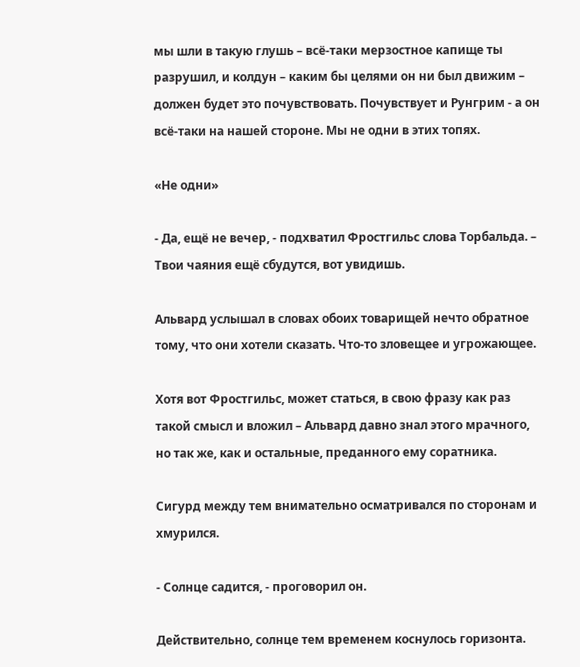мы шли в такую глушь – всё-таки мерзостное капище ты разрушил, и колдун – каким бы целями он ни был движим – должен будет это почувствовать. Почувствует и Рунгрим - а он всё-таки на нашей стороне. Мы не одни в этих топях.

«Не одни»

- Да, ещё не вечер, - подхватил Фростгильс слова Торбальда. – Твои чаяния ещё сбудутся, вот увидишь.

Альвард услышал в словах обоих товарищей нечто обратное тому, что они хотели сказать. Что-то зловещее и угрожающее.

Хотя вот Фростгильс, может статься, в свою фразу как раз такой смысл и вложил – Альвард давно знал этого мрачного, но так же, как и остальные, преданного ему соратника.

Сигурд между тем внимательно осматривался по сторонам и хмурился.

- Солнце садится, - проговорил он.

Действительно, солнце тем временем коснулось горизонта.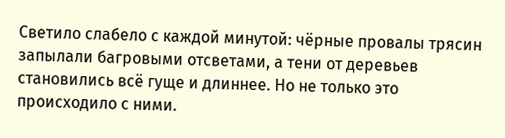Светило слабело с каждой минутой: чёрные провалы трясин запылали багровыми отсветами, а тени от деревьев становились всё гуще и длиннее. Но не только это происходило с ними.